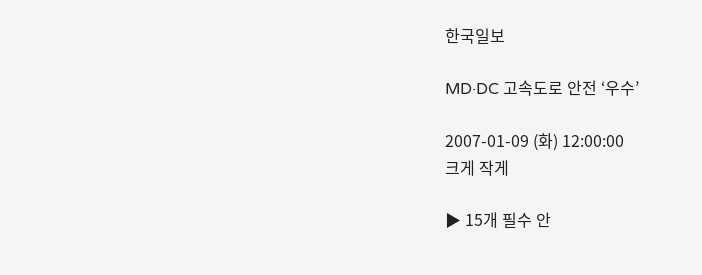한국일보

MD·DC 고속도로 안전 ‘우수’

2007-01-09 (화) 12:00:00
크게 작게

▶ 15개 필수 안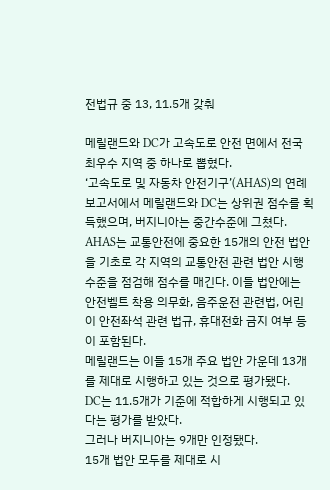전법규 중 13, 11.5개 갖춰

메릴랜드와 DC가 고속도로 안전 면에서 전국 최우수 지역 중 하나로 뽑혔다.
‘고속도로 및 자동차 안전기구’(AHAS)의 연례 보고서에서 메릴랜드와 DC는 상위권 점수를 획득했으며, 버지니아는 중간수준에 그쳤다.
AHAS는 교통안전에 중요한 15개의 안전 법안을 기초로 각 지역의 교통안전 관련 법안 시행 수준을 점검해 점수를 매긴다. 이들 법안에는 안전벨트 착용 의무화, 음주운전 관련법, 어린이 안전좌석 관련 법규, 휴대전화 금지 여부 등이 포함된다.
메릴랜드는 이들 15개 주요 법안 가운데 13개를 제대로 시행하고 있는 것으로 평가됐다.
DC는 11.5개가 기준에 적합하게 시행되고 있다는 평가를 받았다.
그러나 버지니아는 9개만 인정됐다.
15개 법안 모두를 제대로 시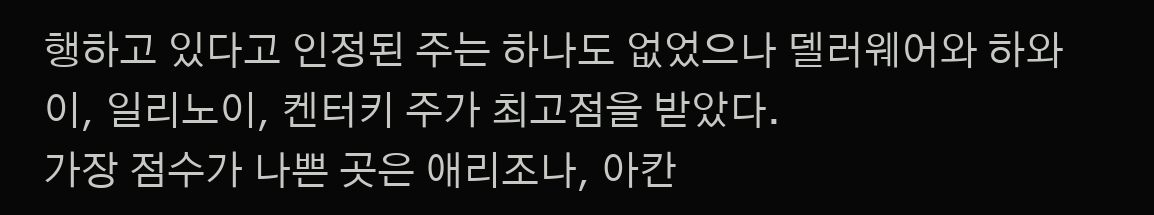행하고 있다고 인정된 주는 하나도 없었으나 델러웨어와 하와이, 일리노이, 켄터키 주가 최고점을 받았다.
가장 점수가 나쁜 곳은 애리조나, 아칸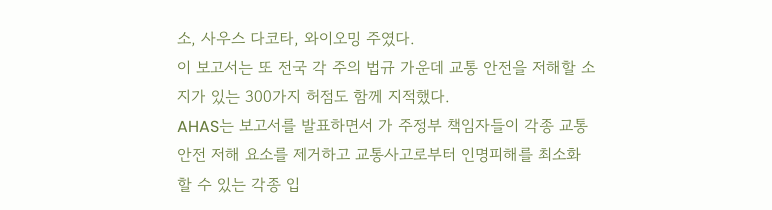소, 사우스 다코타, 와이오밍 주였다.
이 보고서는 또 전국 각 주의 법규 가운데 교통 안전을 저해할 소지가 있는 300가지 허점도 함께 지적했다.
AHAS는 보고서를 발표하면서 가 주정부 책임자들이 각종 교통안전 저해 요소를 제거하고 교통사고로부터 인명피해를 최소화할 수 있는 각종 입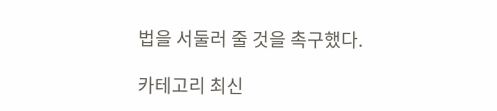법을 서둘러 줄 것을 촉구했다.

카테고리 최신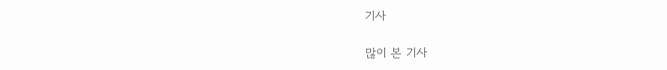기사

많이 본 기사